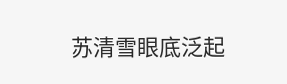苏清雪眼底泛起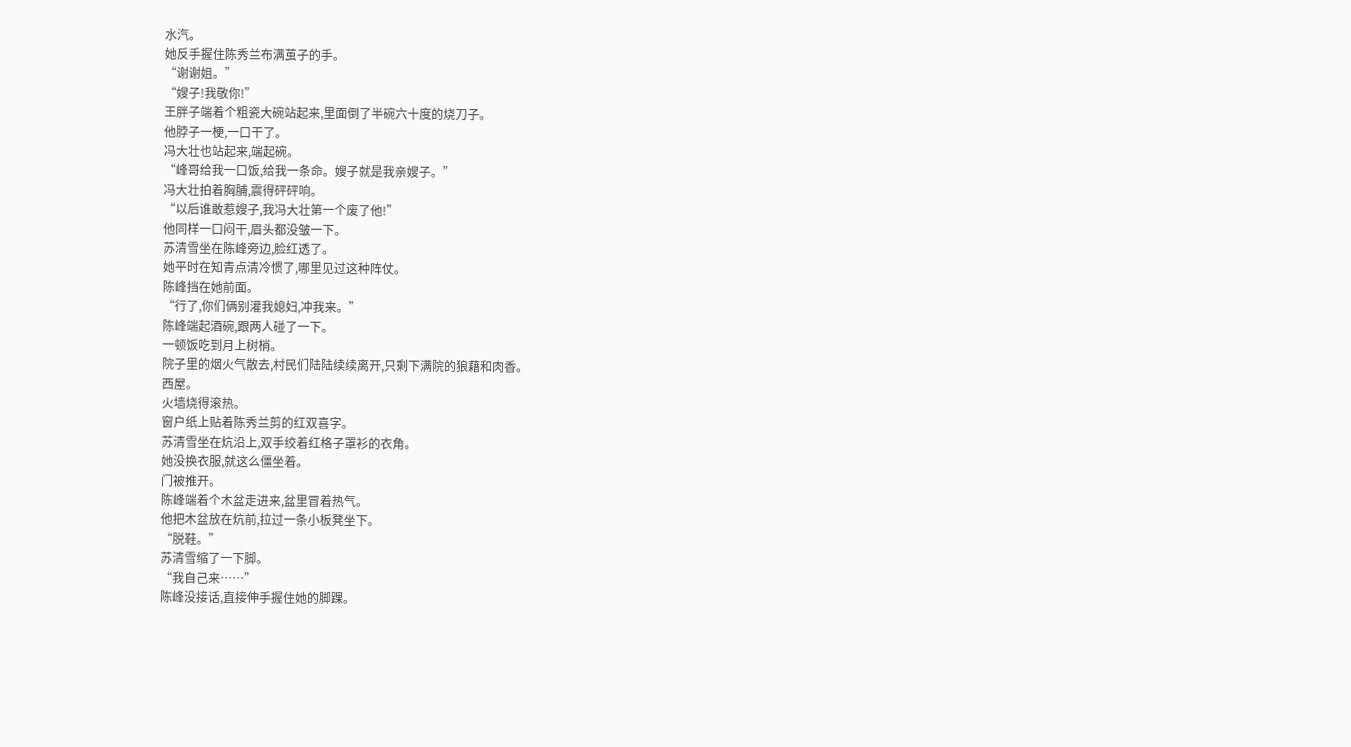水汽。
她反手握住陈秀兰布满茧子的手。
“谢谢姐。”
“嫂子!我敬你!”
王胖子端着个粗瓷大碗站起来,里面倒了半碗六十度的烧刀子。
他脖子一梗,一口干了。
冯大壮也站起来,端起碗。
“峰哥给我一口饭,给我一条命。嫂子就是我亲嫂子。”
冯大壮拍着胸脯,震得砰砰响。
“以后谁敢惹嫂子,我冯大壮第一个废了他!”
他同样一口闷干,眉头都没皱一下。
苏清雪坐在陈峰旁边,脸红透了。
她平时在知青点清冷惯了,哪里见过这种阵仗。
陈峰挡在她前面。
“行了,你们俩别灌我媳妇,冲我来。”
陈峰端起酒碗,跟两人碰了一下。
一顿饭吃到月上树梢。
院子里的烟火气散去,村民们陆陆续续离开,只剩下满院的狼藉和肉香。
西屋。
火墙烧得滚热。
窗户纸上贴着陈秀兰剪的红双喜字。
苏清雪坐在炕沿上,双手绞着红格子罩衫的衣角。
她没换衣服,就这么僵坐着。
门被推开。
陈峰端着个木盆走进来,盆里冒着热气。
他把木盆放在炕前,拉过一条小板凳坐下。
“脱鞋。”
苏清雪缩了一下脚。
“我自己来……”
陈峰没接话,直接伸手握住她的脚踝。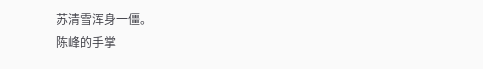苏清雪浑身一僵。
陈峰的手掌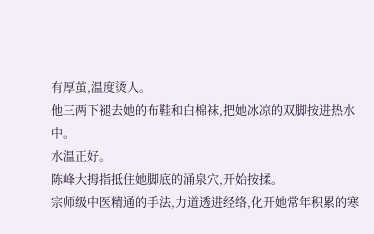有厚茧,温度烫人。
他三两下褪去她的布鞋和白棉袜,把她冰凉的双脚按进热水中。
水温正好。
陈峰大拇指抵住她脚底的涌泉穴,开始按揉。
宗师级中医精通的手法,力道透进经络,化开她常年积累的寒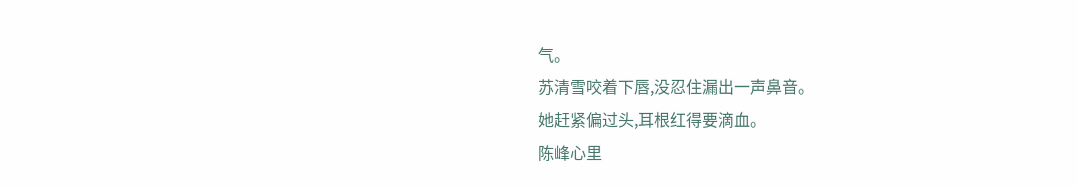气。
苏清雪咬着下唇,没忍住漏出一声鼻音。
她赶紧偏过头,耳根红得要滴血。
陈峰心里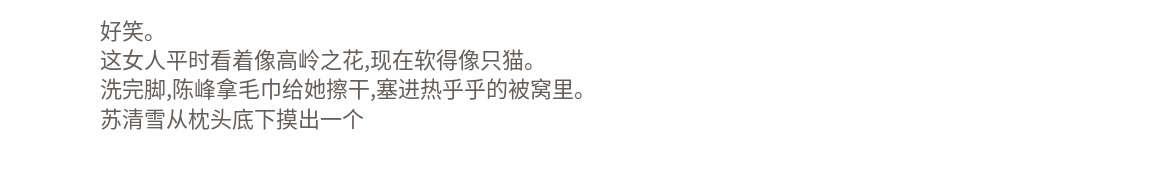好笑。
这女人平时看着像高岭之花,现在软得像只猫。
洗完脚,陈峰拿毛巾给她擦干,塞进热乎乎的被窝里。
苏清雪从枕头底下摸出一个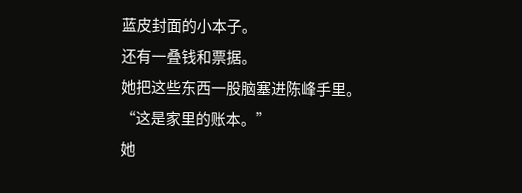蓝皮封面的小本子。
还有一叠钱和票据。
她把这些东西一股脑塞进陈峰手里。
“这是家里的账本。”
她